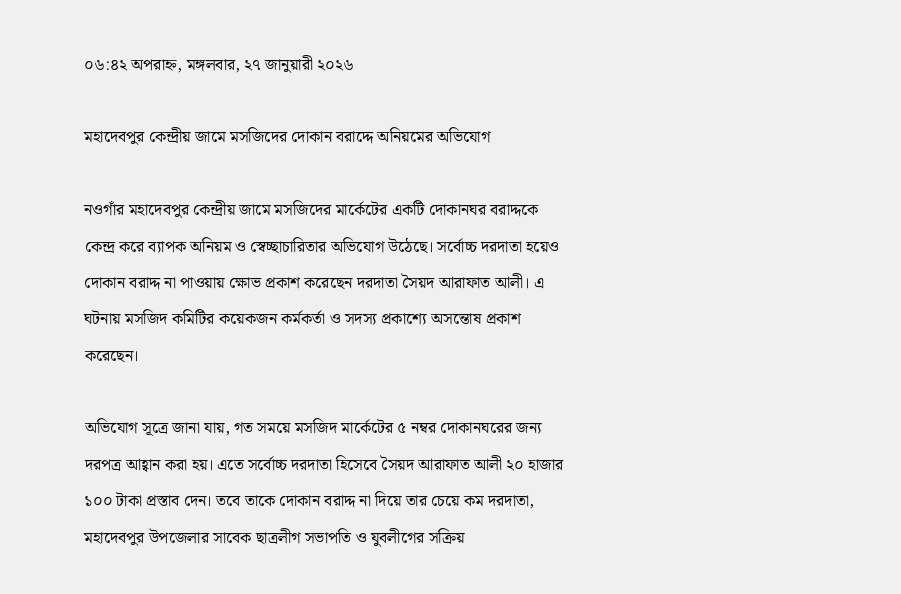০৬:৪২ অপরাহ্ন, মঙ্গলবার, ২৭ জানুয়ারী ২০২৬

মহাদেবপুর কেন্দ্রীয় জামে মসজিদের দোকান বরাদ্দে অনিয়মের অভিযোগ

নওগাঁর মহাদেবপুর কেন্দ্রীয় জামে মসজিদের মার্কেটের একটি দোকানঘর বরাদ্দকে কেন্দ্র করে ব্যাপক অনিয়ম ও স্বেচ্ছাচারিতার অভিযোগ উঠেছে। সর্বোচ্চ দরদাতা হয়েও দোকান বরাদ্দ না পাওয়ায় ক্ষোভ প্রকাশ করেছেন দরদাতা সৈয়দ আরাফাত আলী। এ ঘটনায় মসজিদ কমিটির কয়েকজন কর্মকর্তা ও সদস্য প্রকাশ্যে অসন্তোষ প্রকাশ করেছেন।

অভিযোগ সূত্রে জানা যায়, গত সময়ে মসজিদ মার্কেটের ৫ নম্বর দোকানঘরের জন্য দরপত্র আহ্বান করা হয়। এতে সর্বোচ্চ দরদাতা হিসেবে সৈয়দ আরাফাত আলী ২০ হাজার ১০০ টাকা প্রস্তাব দেন। তবে তাকে দোকান বরাদ্দ না দিয়ে তার চেয়ে কম দরদাতা, মহাদেবপুর উপজেলার সাবেক ছাত্রলীগ সভাপতি ও যুবলীগের সক্রিয়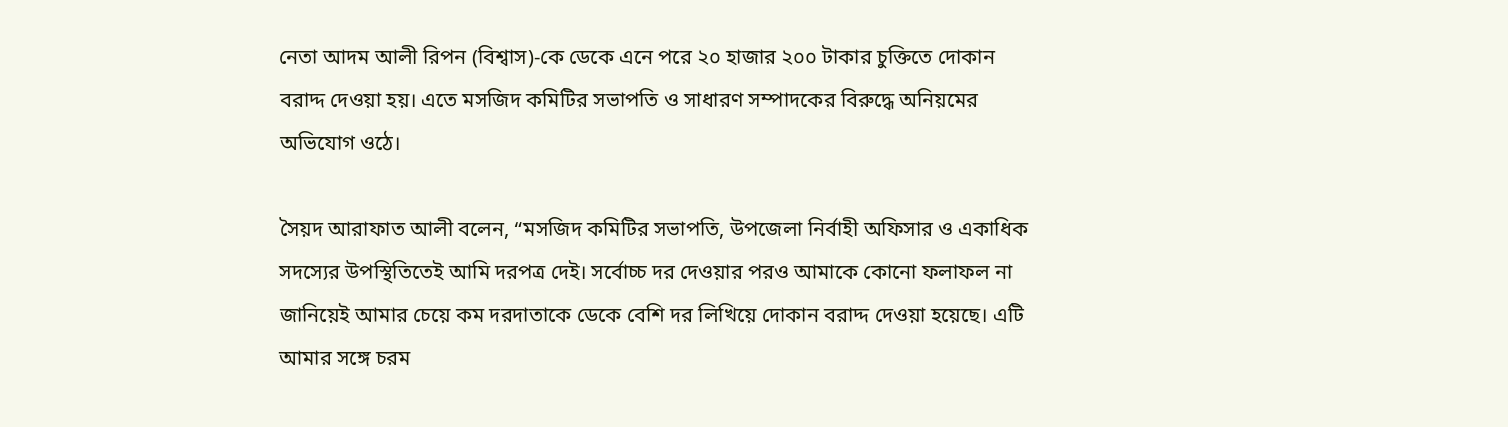নেতা আদম আলী রিপন (বিশ্বাস)-কে ডেকে এনে পরে ২০ হাজার ২০০ টাকার চুক্তিতে দোকান বরাদ্দ দেওয়া হয়। এতে মসজিদ কমিটির সভাপতি ও সাধারণ সম্পাদকের বিরুদ্ধে অনিয়মের অভিযোগ ওঠে।

সৈয়দ আরাফাত আলী বলেন, “মসজিদ কমিটির সভাপতি, উপজেলা নির্বাহী অফিসার ও একাধিক সদস্যের উপস্থিতিতেই আমি দরপত্র দেই। সর্বোচ্চ দর দেওয়ার পরও আমাকে কোনো ফলাফল না জানিয়েই আমার চেয়ে কম দরদাতাকে ডেকে বেশি দর লিখিয়ে দোকান বরাদ্দ দেওয়া হয়েছে। এটি আমার সঙ্গে চরম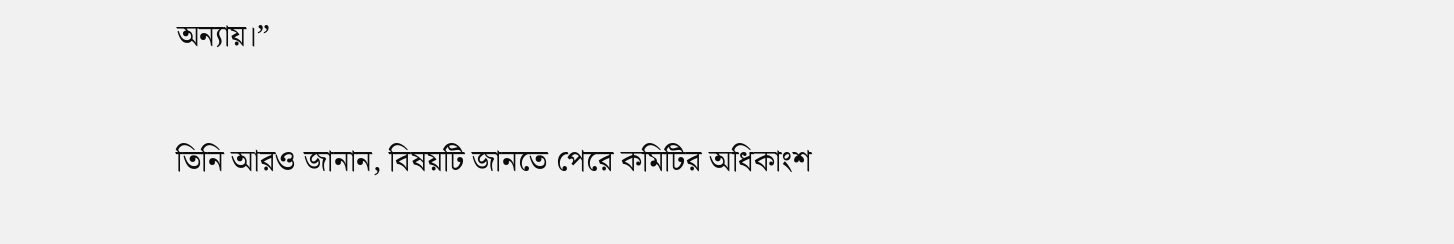অন্যায়।”

তিনি আরও জানান, বিষয়টি জানতে পেরে কমিটির অধিকাংশ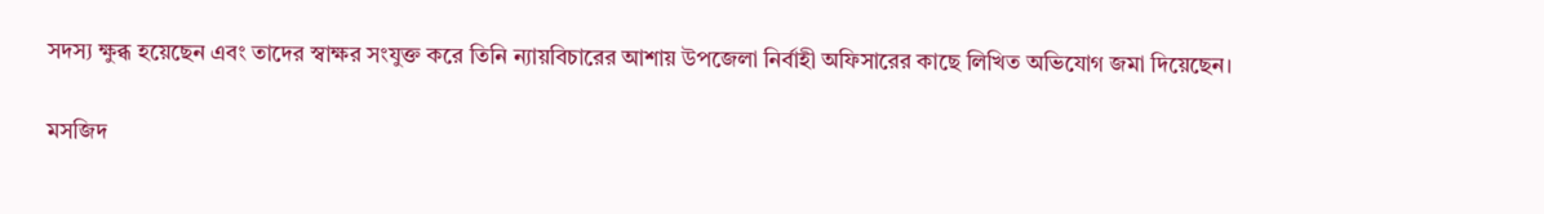সদস্য ক্ষুব্ধ হয়েছেন এবং তাদের স্বাক্ষর সংযুক্ত করে তিনি ন্যায়বিচারের আশায় উপজেলা নির্বাহী অফিসারের কাছে লিখিত অভিযোগ জমা দিয়েছেন।

মসজিদ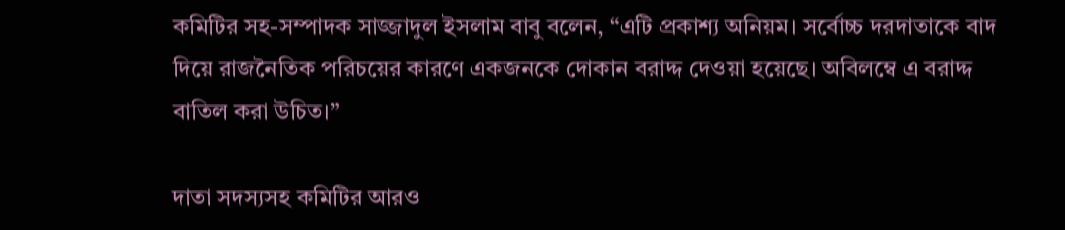কমিটির সহ-সম্পাদক সাজ্জাদুল ইসলাম বাবু বলেন, “এটি প্রকাশ্য অনিয়ম। সর্বোচ্চ দরদাতাকে বাদ দিয়ে রাজনৈতিক পরিচয়ের কারণে একজনকে দোকান বরাদ্দ দেওয়া হয়েছে। অবিলম্বে এ বরাদ্দ বাতিল করা উচিত।”

দাতা সদস্যসহ কমিটির আরও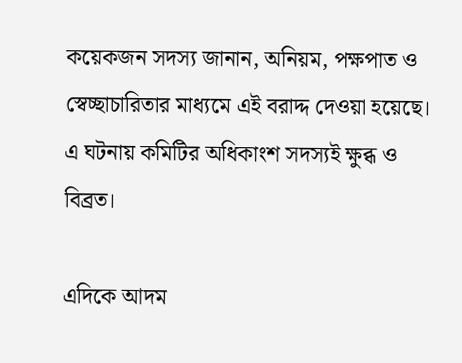কয়েকজন সদস্য জানান, অনিয়ম, পক্ষপাত ও স্বেচ্ছাচারিতার মাধ্যমে এই বরাদ্দ দেওয়া হয়েছে। এ ঘটনায় কমিটির অধিকাংশ সদস্যই ক্ষুব্ধ ও বিব্রত।

এদিকে আদম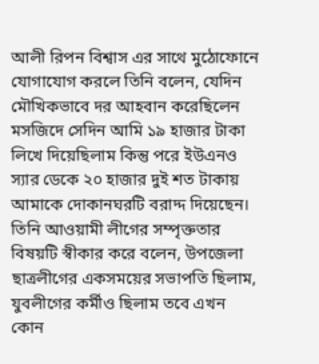আলী রিপন বিশ্বাস এর সাথে মুঠোফোনে যোগাযোগ করলে তিনি বলেন, যেদিন মৌখিকভাবে দর আহবান করেছিলেন মসজিদে সেদিন আমি ১৯ হাজার টাকা লিখে দিয়েছিলাম কিন্তু পরে ইউএনও স্যার ডেকে ২০ হাজার দুই শত টাকায় আমাকে দোকানঘরটি বরাদ্দ দিয়েছেন। তিনি আওয়ামী লীগের সম্পৃক্ততার বিষয়টি স্বীকার করে বলেন, উপজেলা ছাত্রলীগের একসময়ের সভাপতি ছিলাম, যুবলীগের কর্মীও ছিলাম তবে এখন কোন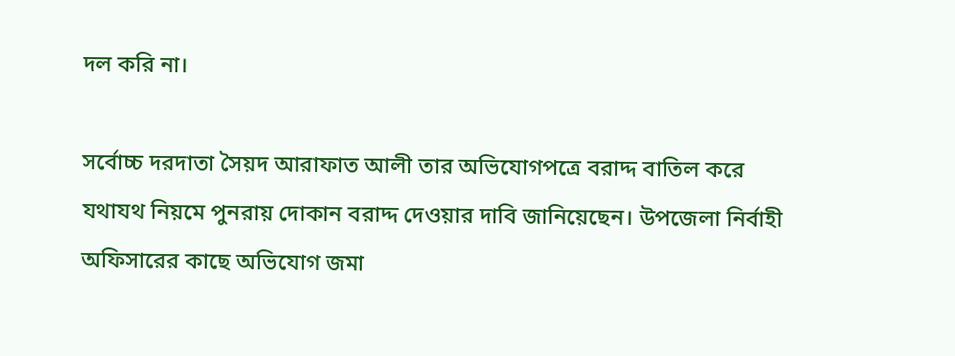দল করি না।

সর্বোচ্চ দরদাতা সৈয়দ আরাফাত আলী তার অভিযোগপত্রে বরাদ্দ বাতিল করে যথাযথ নিয়মে পুনরায় দোকান বরাদ্দ দেওয়ার দাবি জানিয়েছেন। উপজেলা নির্বাহী অফিসারের কাছে অভিযোগ জমা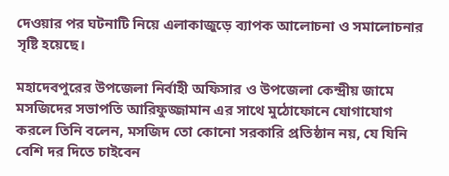দেওয়ার পর ঘটনাটি নিয়ে এলাকাজুড়ে ব্যাপক আলোচনা ও সমালোচনার সৃষ্টি হয়েছে।

মহাদেবপুরের উপজেলা নির্বাহী অফিসার ও উপজেলা কেন্দ্রীয় জামে মসজিদের সভাপতি আরিফুজ্জামান এর সাথে মুঠোফোনে যোগাযোগ করলে তিনি বলেন, মসজিদ তো কোনো সরকারি প্রতিষ্ঠান নয়, যে যিনি বেশি দর দিতে চাইবেন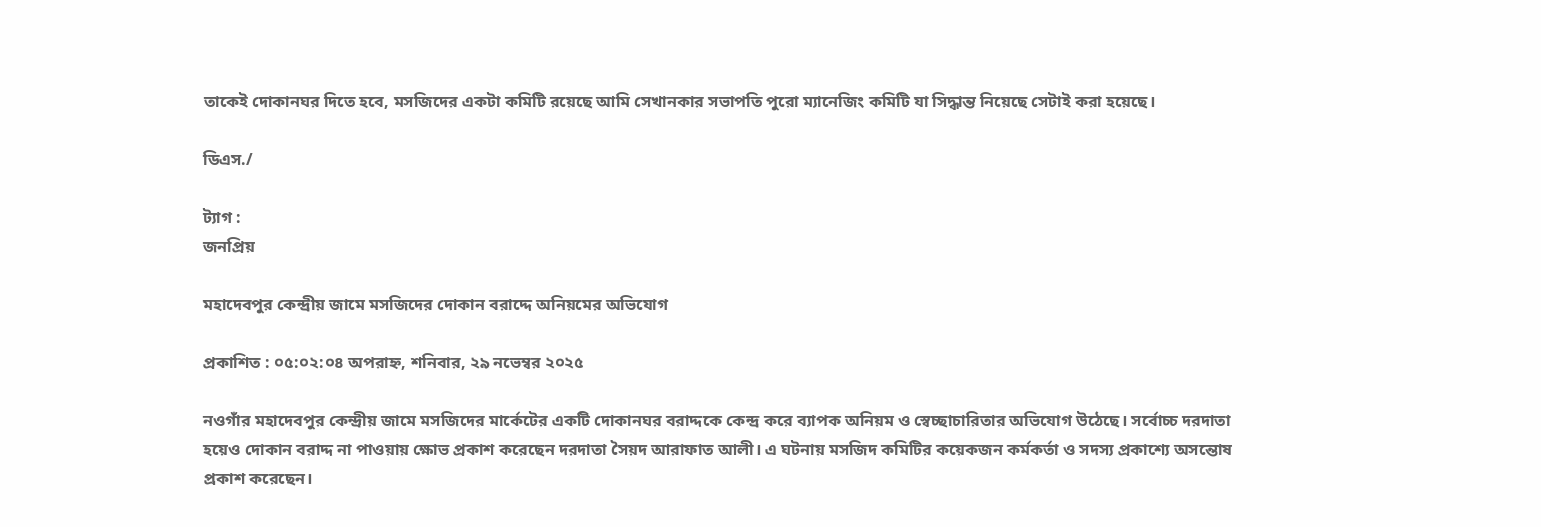তাকেই দোকানঘর দিতে হবে, মসজিদের একটা কমিটি রয়েছে আমি সেখানকার সভাপতি পুরো ম্যানেজিং কমিটি যা সিদ্ধান্ত নিয়েছে সেটাই করা হয়েছে।

ডিএস./

ট্যাগ :
জনপ্রিয়

মহাদেবপুর কেন্দ্রীয় জামে মসজিদের দোকান বরাদ্দে অনিয়মের অভিযোগ

প্রকাশিত : ০৫:০২:০৪ অপরাহ্ন, শনিবার, ২৯ নভেম্বর ২০২৫

নওগাঁর মহাদেবপুর কেন্দ্রীয় জামে মসজিদের মার্কেটের একটি দোকানঘর বরাদ্দকে কেন্দ্র করে ব্যাপক অনিয়ম ও স্বেচ্ছাচারিতার অভিযোগ উঠেছে। সর্বোচ্চ দরদাতা হয়েও দোকান বরাদ্দ না পাওয়ায় ক্ষোভ প্রকাশ করেছেন দরদাতা সৈয়দ আরাফাত আলী। এ ঘটনায় মসজিদ কমিটির কয়েকজন কর্মকর্তা ও সদস্য প্রকাশ্যে অসন্তোষ প্রকাশ করেছেন।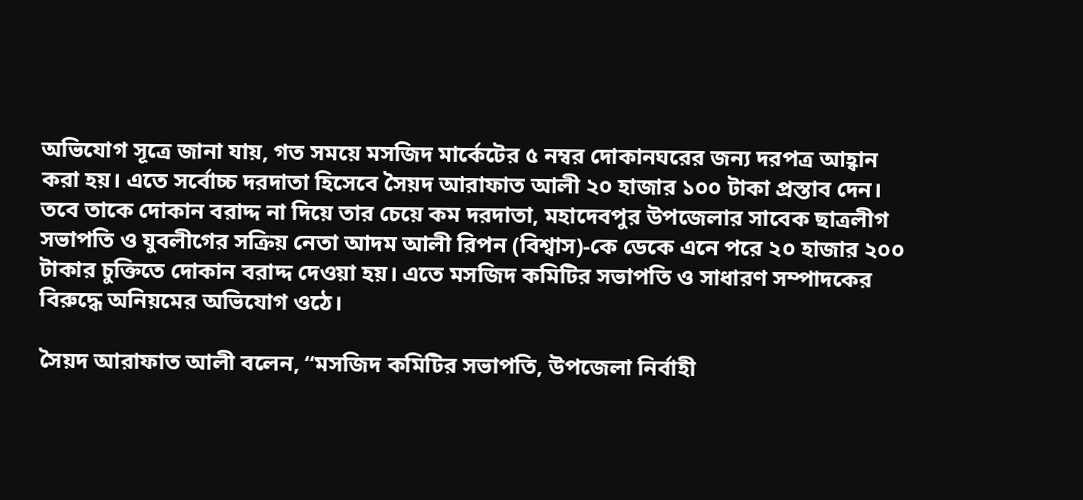অভিযোগ সূত্রে জানা যায়, গত সময়ে মসজিদ মার্কেটের ৫ নম্বর দোকানঘরের জন্য দরপত্র আহ্বান করা হয়। এতে সর্বোচ্চ দরদাতা হিসেবে সৈয়দ আরাফাত আলী ২০ হাজার ১০০ টাকা প্রস্তাব দেন। তবে তাকে দোকান বরাদ্দ না দিয়ে তার চেয়ে কম দরদাতা, মহাদেবপুর উপজেলার সাবেক ছাত্রলীগ সভাপতি ও যুবলীগের সক্রিয় নেতা আদম আলী রিপন (বিশ্বাস)-কে ডেকে এনে পরে ২০ হাজার ২০০ টাকার চুক্তিতে দোকান বরাদ্দ দেওয়া হয়। এতে মসজিদ কমিটির সভাপতি ও সাধারণ সম্পাদকের বিরুদ্ধে অনিয়মের অভিযোগ ওঠে।

সৈয়দ আরাফাত আলী বলেন, “মসজিদ কমিটির সভাপতি, উপজেলা নির্বাহী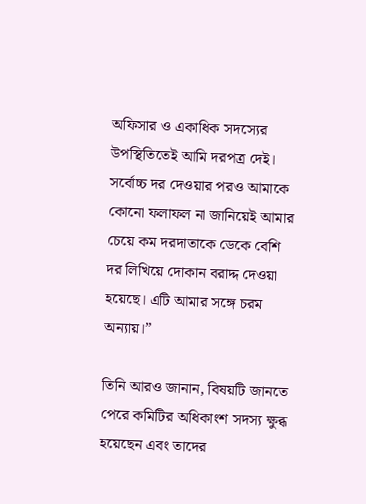অফিসার ও একাধিক সদস্যের উপস্থিতিতেই আমি দরপত্র দেই। সর্বোচ্চ দর দেওয়ার পরও আমাকে কোনো ফলাফল না জানিয়েই আমার চেয়ে কম দরদাতাকে ডেকে বেশি দর লিখিয়ে দোকান বরাদ্দ দেওয়া হয়েছে। এটি আমার সঙ্গে চরম অন্যায়।”

তিনি আরও জানান, বিষয়টি জানতে পেরে কমিটির অধিকাংশ সদস্য ক্ষুব্ধ হয়েছেন এবং তাদের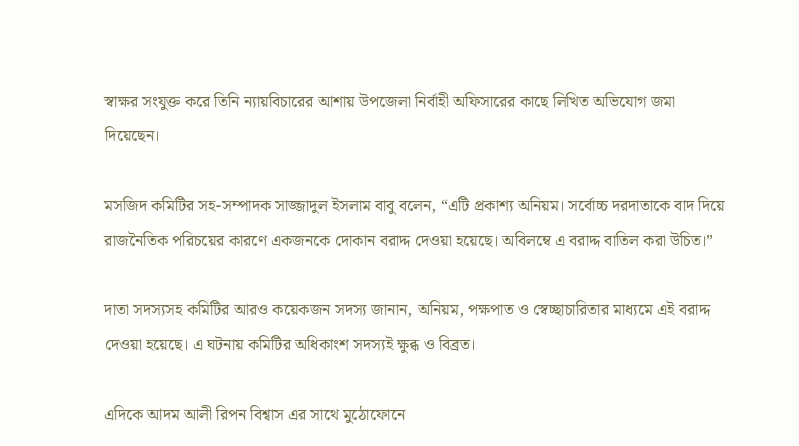স্বাক্ষর সংযুক্ত করে তিনি ন্যায়বিচারের আশায় উপজেলা নির্বাহী অফিসারের কাছে লিখিত অভিযোগ জমা দিয়েছেন।

মসজিদ কমিটির সহ-সম্পাদক সাজ্জাদুল ইসলাম বাবু বলেন, “এটি প্রকাশ্য অনিয়ম। সর্বোচ্চ দরদাতাকে বাদ দিয়ে রাজনৈতিক পরিচয়ের কারণে একজনকে দোকান বরাদ্দ দেওয়া হয়েছে। অবিলম্বে এ বরাদ্দ বাতিল করা উচিত।”

দাতা সদস্যসহ কমিটির আরও কয়েকজন সদস্য জানান, অনিয়ম, পক্ষপাত ও স্বেচ্ছাচারিতার মাধ্যমে এই বরাদ্দ দেওয়া হয়েছে। এ ঘটনায় কমিটির অধিকাংশ সদস্যই ক্ষুব্ধ ও বিব্রত।

এদিকে আদম আলী রিপন বিশ্বাস এর সাথে মুঠোফোনে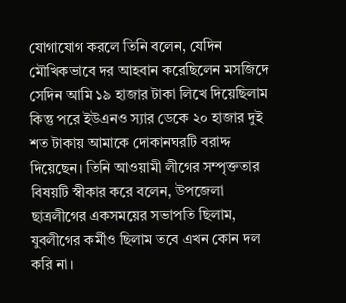যোগাযোগ করলে তিনি বলেন, যেদিন মৌখিকভাবে দর আহবান করেছিলেন মসজিদে সেদিন আমি ১৯ হাজার টাকা লিখে দিয়েছিলাম কিন্তু পরে ইউএনও স্যার ডেকে ২০ হাজার দুই শত টাকায় আমাকে দোকানঘরটি বরাদ্দ দিয়েছেন। তিনি আওয়ামী লীগের সম্পৃক্ততার বিষয়টি স্বীকার করে বলেন, উপজেলা ছাত্রলীগের একসময়ের সভাপতি ছিলাম, যুবলীগের কর্মীও ছিলাম তবে এখন কোন দল করি না।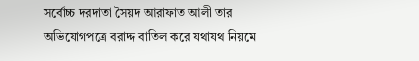সর্বোচ্চ দরদাতা সৈয়দ আরাফাত আলী তার অভিযোগপত্রে বরাদ্দ বাতিল করে যথাযথ নিয়মে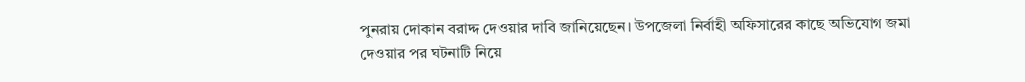পুনরায় দোকান বরাদ্দ দেওয়ার দাবি জানিয়েছেন। উপজেলা নির্বাহী অফিসারের কাছে অভিযোগ জমা দেওয়ার পর ঘটনাটি নিয়ে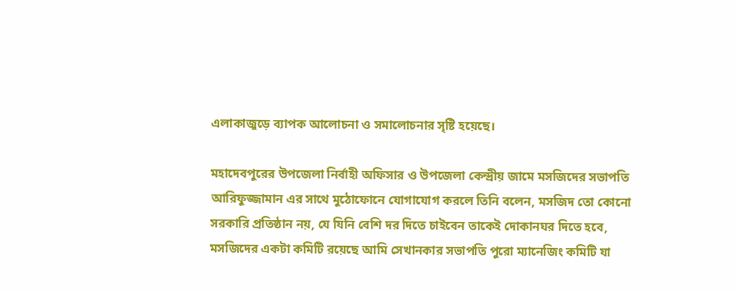এলাকাজুড়ে ব্যাপক আলোচনা ও সমালোচনার সৃষ্টি হয়েছে।

মহাদেবপুরের উপজেলা নির্বাহী অফিসার ও উপজেলা কেন্দ্রীয় জামে মসজিদের সভাপতি আরিফুজ্জামান এর সাথে মুঠোফোনে যোগাযোগ করলে তিনি বলেন, মসজিদ তো কোনো সরকারি প্রতিষ্ঠান নয়, যে যিনি বেশি দর দিতে চাইবেন তাকেই দোকানঘর দিতে হবে, মসজিদের একটা কমিটি রয়েছে আমি সেখানকার সভাপতি পুরো ম্যানেজিং কমিটি যা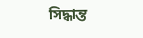সিদ্ধান্ত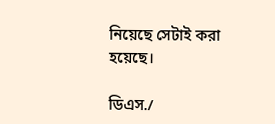নিয়েছে সেটাই করা হয়েছে।

ডিএস./